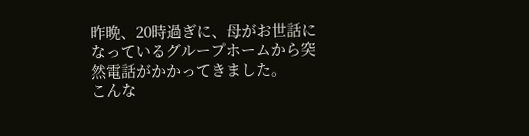昨晩、20時過ぎに、母がお世話になっているグループホームから突然電話がかかってきました。
こんな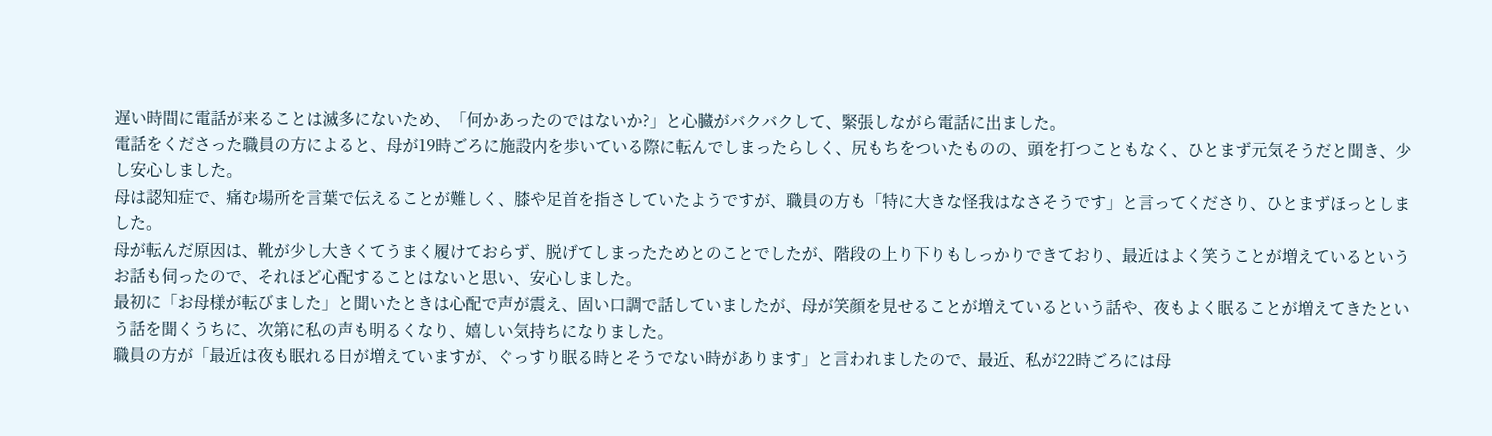遅い時間に電話が来ることは滅多にないため、「何かあったのではないか?」と心臓がバクバクして、緊張しながら電話に出ました。
電話をくださった職員の方によると、母が19時ごろに施設内を歩いている際に転んでしまったらしく、尻もちをついたものの、頭を打つこともなく、ひとまず元気そうだと聞き、少し安心しました。
母は認知症で、痛む場所を言葉で伝えることが難しく、膝や足首を指さしていたようですが、職員の方も「特に大きな怪我はなさそうです」と言ってくださり、ひとまずほっとしました。
母が転んだ原因は、靴が少し大きくてうまく履けておらず、脱げてしまったためとのことでしたが、階段の上り下りもしっかりできており、最近はよく笑うことが増えているというお話も伺ったので、それほど心配することはないと思い、安心しました。
最初に「お母様が転びました」と聞いたときは心配で声が震え、固い口調で話していましたが、母が笑顔を見せることが増えているという話や、夜もよく眠ることが増えてきたという話を聞くうちに、次第に私の声も明るくなり、嬉しい気持ちになりました。
職員の方が「最近は夜も眠れる日が増えていますが、ぐっすり眠る時とそうでない時があります」と言われましたので、最近、私が22時ごろには母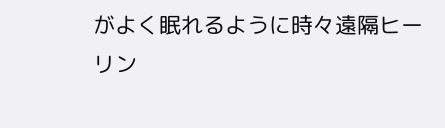がよく眠れるように時々遠隔ヒーリン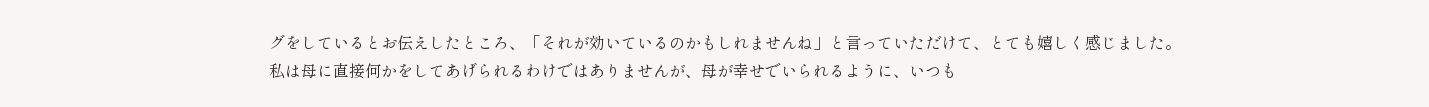グをしているとお伝えしたところ、「それが効いているのかもしれませんね」と言っていただけて、とても嬉しく感じました。
私は母に直接何かをしてあげられるわけではありませんが、母が幸せでいられるように、いつも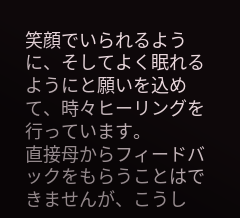笑顔でいられるように、そしてよく眠れるようにと願いを込めて、時々ヒーリングを行っています。
直接母からフィードバックをもらうことはできませんが、こうし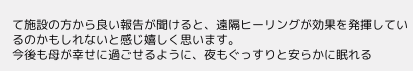て施設の方から良い報告が聞けると、遠隔ヒーリングが効果を発揮しているのかもしれないと感じ嬉しく思います。
今後も母が幸せに過ごせるように、夜もぐっすりと安らかに眠れる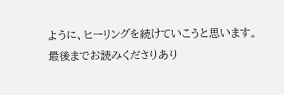ように、ヒーリングを続けていこうと思います。
最後までお読みくださりあり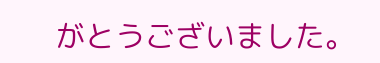がとうございました。